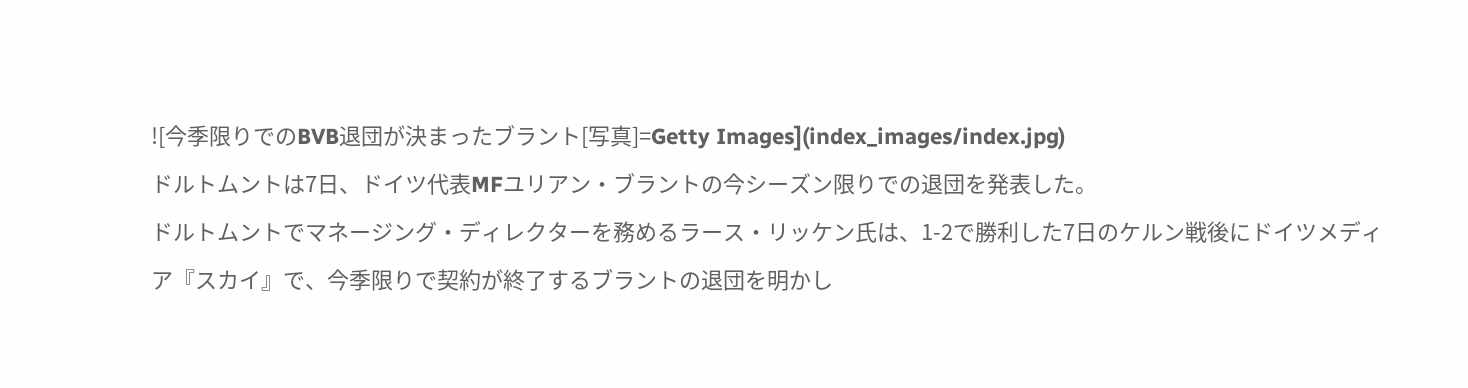![今季限りでのBVB退団が決まったブラント[写真]=Getty Images](index_images/index.jpg)
ドルトムントは7日、ドイツ代表MFユリアン・ブラントの今シーズン限りでの退団を発表した。
ドルトムントでマネージング・ディレクターを務めるラース・リッケン氏は、1-2で勝利した7日のケルン戦後にドイツメディア『スカイ』で、今季限りで契約が終了するブラントの退団を明かし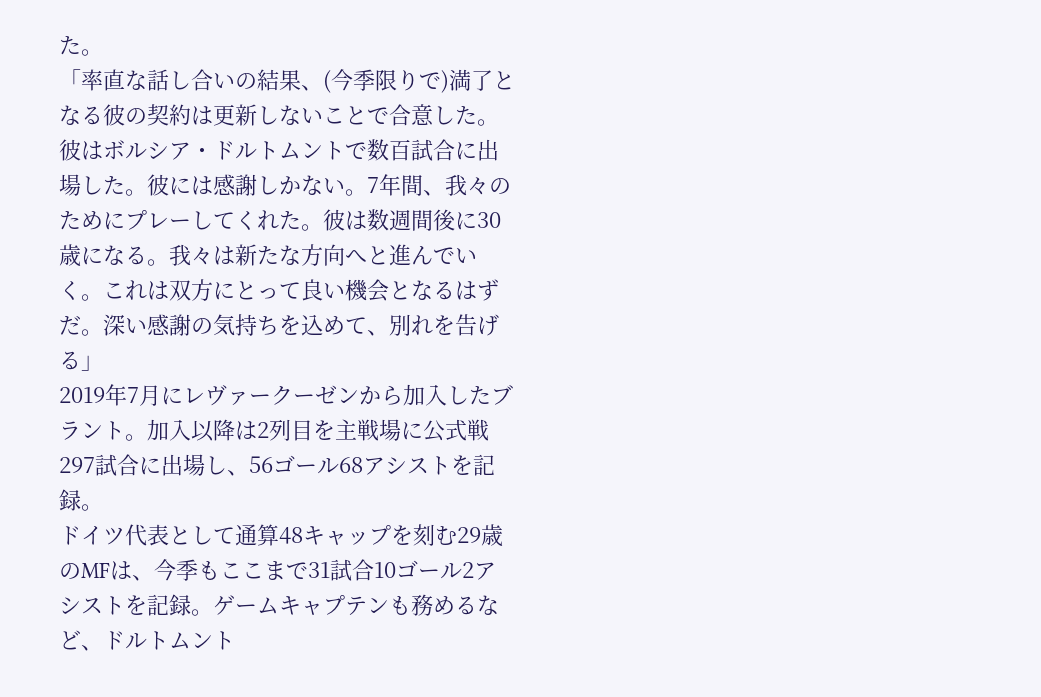た。
「率直な話し合いの結果、(今季限りで)満了となる彼の契約は更新しないことで合意した。彼はボルシア・ドルトムントで数百試合に出場した。彼には感謝しかない。7年間、我々のためにプレーしてくれた。彼は数週間後に30歳になる。我々は新たな方向へと進んでいく。これは双方にとって良い機会となるはずだ。深い感謝の気持ちを込めて、別れを告げる」
2019年7月にレヴァークーゼンから加入したブラント。加入以降は2列目を主戦場に公式戦297試合に出場し、56ゴール68アシストを記録。
ドイツ代表として通算48キャップを刻む29歳のMFは、今季もここまで31試合10ゴール2アシストを記録。ゲームキャプテンも務めるなど、ドルトムント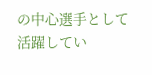の中心選手として活躍してい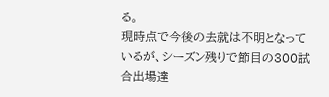る。
現時点で今後の去就は不明となっているが、シーズン残りで節目の300試合出場達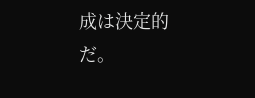成は決定的だ。